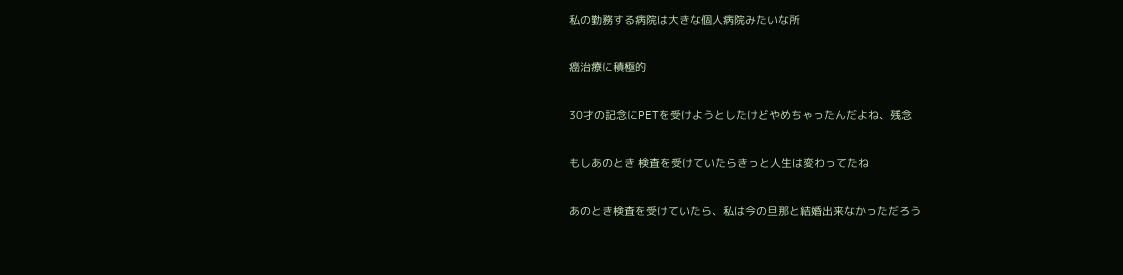私の勤務する病院は大きな個人病院みたいな所

癌治療に積極的

30才の記念にPETを受けようとしたけどやめちゃったんだよね、残念

もしあのとき 検査を受けていたらきっと人生は変わってたね

あのとき検査を受けていたら、私は今の旦那と結婚出来なかっただろう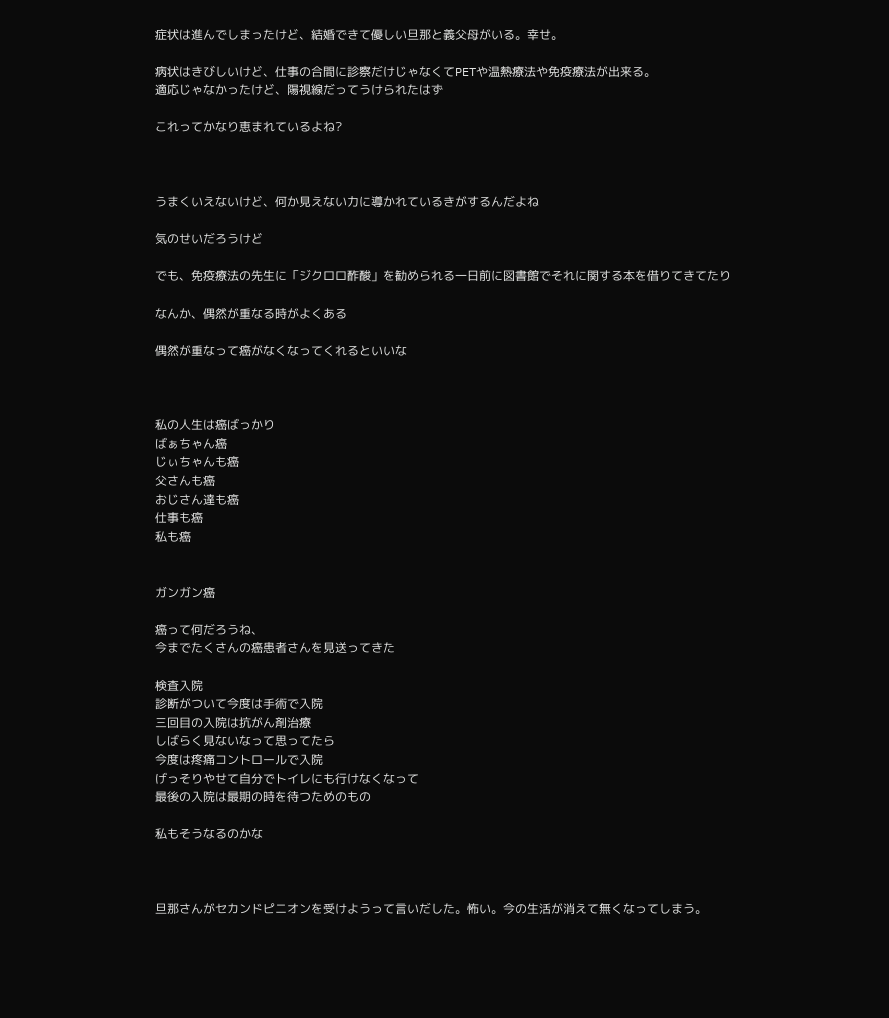症状は進んでしまったけど、結婚できて優しい旦那と義父母がいる。幸せ。

病状はきびしいけど、仕事の合間に診察だけじゃなくてPETや温熱療法や免疫療法が出来る。
適応じゃなかったけど、陽視線だってうけられたはず

これってかなり恵まれているよね?



うまくいえないけど、何か見えない力に導かれているきがするんだよね

気のせいだろうけど

でも、免疫療法の先生に「ジクロロ酢酸」を勧められる一日前に図書館でそれに関する本を借りてきてたり

なんか、偶然が重なる時がよくある

偶然が重なって癌がなくなってくれるといいな



私の人生は癌ばっかり
ばぁちゃん癌
じぃちゃんも癌
父さんも癌
おじさん達も癌
仕事も癌
私も癌


ガンガン癌

癌って何だろうね、
今までたくさんの癌患者さんを見送ってきた

検査入院
診断がついて今度は手術で入院
三回目の入院は抗がん剤治療
しばらく見ないなって思ってたら
今度は疼痛コントロールで入院
げっそりやせて自分でトイレにも行けなくなって
最後の入院は最期の時を待つためのもの

私もそうなるのかな



旦那さんがセカンドピニオンを受けようって言いだした。怖い。今の生活が消えて無くなってしまう。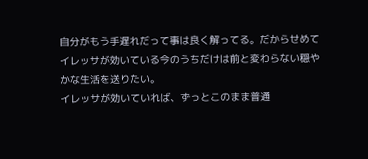自分がもう手遅れだって事は良く解ってる。だからせめてイレッサが効いている今のうちだけは前と変わらない穏やかな生活を送りたい。
イレッサが効いていれば、ずっとこのまま普通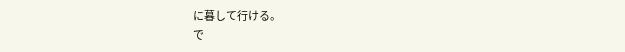に暮して行ける。
で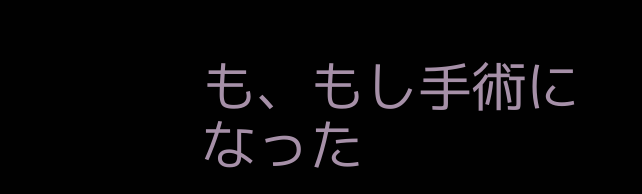も、もし手術になった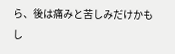ら、後は痛みと苦しみだけかもし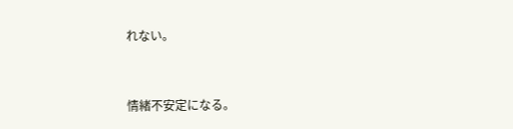れない。


情緒不安定になる。